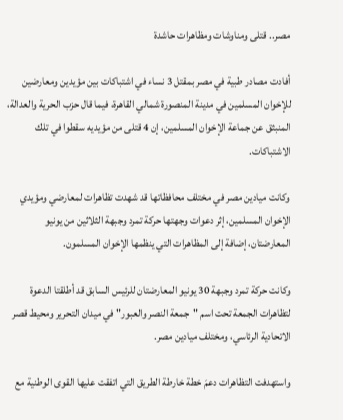مصر.. قتلى ومناوشات ومظاهرات حاشدة

أفادت مصادر طبية في مصر بمقتل 3 نساء في اشتباكات بين مؤيدين ومعارضين للإخوان المسلمين في مدينة المنصورة شمالي القاهرة، فيما قال حزب الحرية والعدالة، المنبثق عن جماعة الإخوان المسلمين، إن 4 قتلى من مؤيديه سقطوا في تلك الاشتباكات.

وكانت ميادين مصر في مختلف محافظاتها قد شهدت تظاهرات لمعارضي ومؤيدي الإخوان المسلمين، إثر دعوات وجهتها حركة تمرد وجبهة الثلاثين من يونيو المعارضتان، إضافة إلى المظاهرات التي ينظمها الإخوان المسلمون.

وكانت حركة تمرد وجبهة 30 يونيو المعارضتان للرئيس السابق قد أطلقتا الدعوة لتظاهرات الجمعة تحت اسم "جمعة النصر والعبور" في ميدان التحرير ومحيط قصر الاتحادية الرئاسي، ومختلف ميادين مصر.

واستهدفت التظاهرات دعمَ خطة خارطة الطريق التي اتفقت عليها القوى الوطنية مع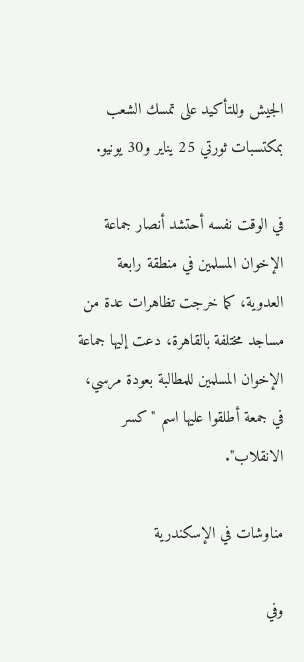الجيش وللتأكيد على تمسك الشعب بمكتسبات ثورتي 25 يناير و30 يونيو.

في الوقت نفسه أحتشد أنصار جماعة الإخوان المسلمين في منطقة رابعة العدوية، كما خرجت تظاهرات عدة من مساجد مختلفة بالقاهرة، دعت إليها جماعة الإخوان المسلمين للمطالبة بعودة مرسي، في جمعة أطلقوا عليها اسم "كسر الانقلاب".

مناوشات في الإسكندرية

وفي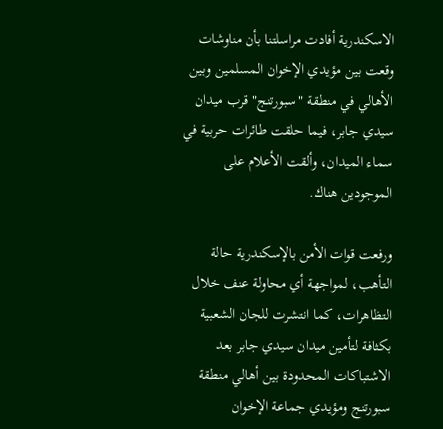الاسكندرية أفادت مراسلتنا بأن مناوشات وقعت بين مؤيدي الإخوان المسلمين وبين الأهالي في منطقة "سبورتنج" قرب ميدان سيدي جابر، فيما حلقت طائرات حربية في سماء الميدان، وألقت الأعلام على الموجودين هناك.

ورفعت قوات الأمن بالإسكندرية حالة التأهب، لمواجهة أي محاولة عنف خلال التظاهرات، كما انتشرت للجان الشعبية بكثافة لتأمين ميدان سيدي جابر بعد الاشتباكات المحدودة بين أهالي منطقة سبورتنج ومؤيدي جماعة الإخوان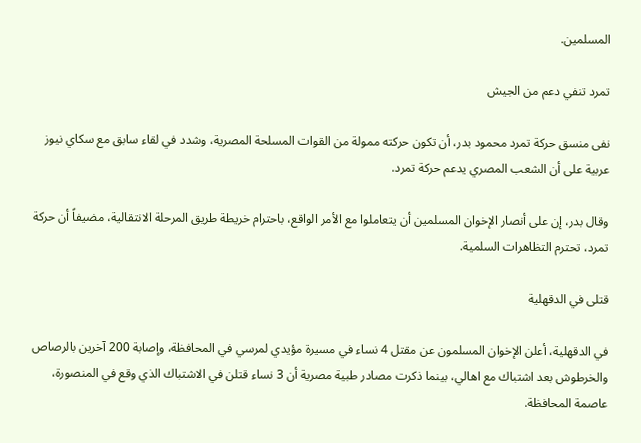المسلمين.

تمرد تنفي دعم من الجيش

نفى منسق حركة تمرد محمود بدر، أن تكون حركته ممولة من القوات المسلحة المصرية، وشدد في لقاء سابق مع سكاي نيوز عربية على أن الشعب المصري يدعم حركة تمرد.

وقال بدر، إن على أنصار الإخوان المسلمين أن يتعاملوا مع الأمر الواقع، باحترام خريطة طريق المرحلة الانتقالية، مضيفاً أن حركة تمرد، تحترم التظاهرات السلمية.

قتلى في الدقهلية

في الدقهلية، أعلن الإخوان المسلمون عن مقتل 4 نساء في مسيرة مؤيدي لمرسي في المحافظة، وإصابة 200 آخرين بالرصاص والخرطوش بعد اشتباك مع اهالي، بينما ذكرت مصادر طبية مصرية أن 3 نساء قتلن في الاشتباك الذي وقع في المنصورة، عاصمة المحافظة.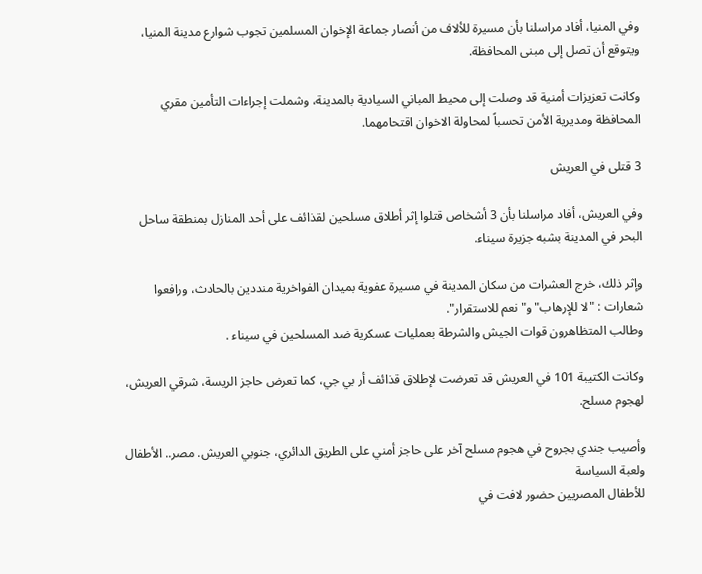وفي المنيا، أفاد مراسلنا بأن مسيرة للألاف من أنصار جماعة الإخوان المسلمين تجوب شوارع مدينة المنيا، ويتوقع أن تصل إلى مبنى المحافظة.

وكانت تعزيزات أمنية قد وصلت إلى محيط المباني السيادية بالمدينة، وشملت إجراءات التأمين مقري المحافظة ومديرية الأمن تحسباً لمحاولة الاخوان اقتحامهما.

3 قتلى في العريش

وفي العريش، أفاد مراسلنا بأن 3 أشخاص قتلوا إثر أطلاق مسلحين لقذائف على أحد المنازل بمنطقة ساحل البحر في المدينة بشبه جزيرة سيناء.

وإثر ذلك، خرج العشرات من سكان المدينة في مسيرة عفوية بميدان الفواخرية منددين بالحادث، ورافعوا شعارات : "لا للإرهاب" و"نعم للاستقرار".
وطالب المتظاهرون قوات الجيش والشرطة بعمليات عسكرية ضد المسلحين في سيناء .

وكانت الكتيبة 101 في العريش قد تعرضت لإطلاق قذائف أر بي جي، كما تعرض حاجز الريسة، شرقي العريش، لهجوم مسلح.

وأصيب جندي بجروح في هجوم مسلح آخر على حاجز أمني على الطريق الدائري، جنوبي العريش. مصر.. الأطفال ولعبة السياسة
للأطفال المصريين حضور لافت في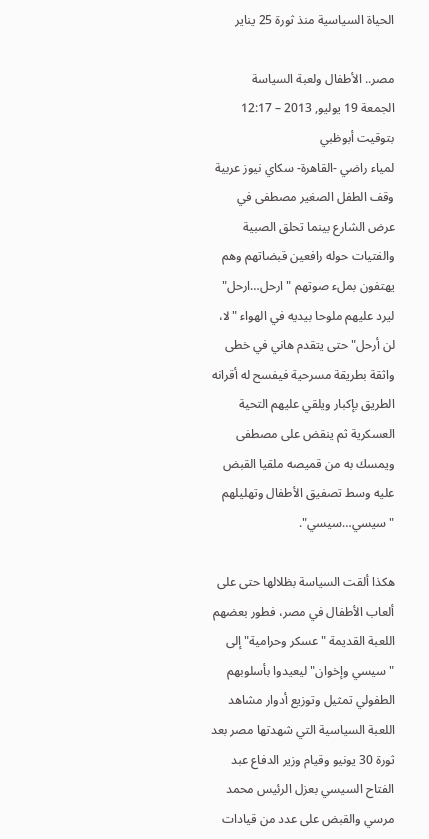الحياة السياسية منذ ثورة 25 يناير

مصر.. الأطفال ولعبة السياسة
الجمعة 19 يوليو, 2013 – 12:17 بتوقيت أبوظبي
لمياء راضي -القاهرة- سكاي نيوز عربية
وقف الطفل الصغير مصطفى في عرض الشارع بينما تحلق الصبية والفتيات حوله رافعين قبضاتهم وهم يهتفون بملء صوتهم "ارحل…ارحل" ليرد عليهم ملوحا بيديه في الهواء "لا، لن أرحل" حتى يتقدم هاني في خطى واثقة بطريقة مسرحية فيفسح له أقرانه الطريق بإكبار ويلقي عليهم التحية العسكرية ثم ينقض على مصطفى ويمسك به من قميصه ملقيا القبض عليه وسط تصفيق الأطفال وتهليلهم "سيسي…سيسي".

هكذا ألقت السياسة بظلالها حتى على ألعاب الأطفال في مصر، فطور بعضهم اللعبة القديمة "عسكر وحرامية" إلى "سيسي وإخوان" ليعيدوا بأسلوبهم الطفولي تمثيل وتوزيع أدوار مشاهد اللعبة السياسية التي شهدتها مصر بعد ثورة 30 يونيو وقيام وزير الدفاع عبد الفتاح السيسي بعزل الرئيس محمد مرسي والقبض على عدد من قيادات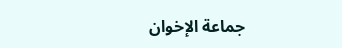جماعة الإخوان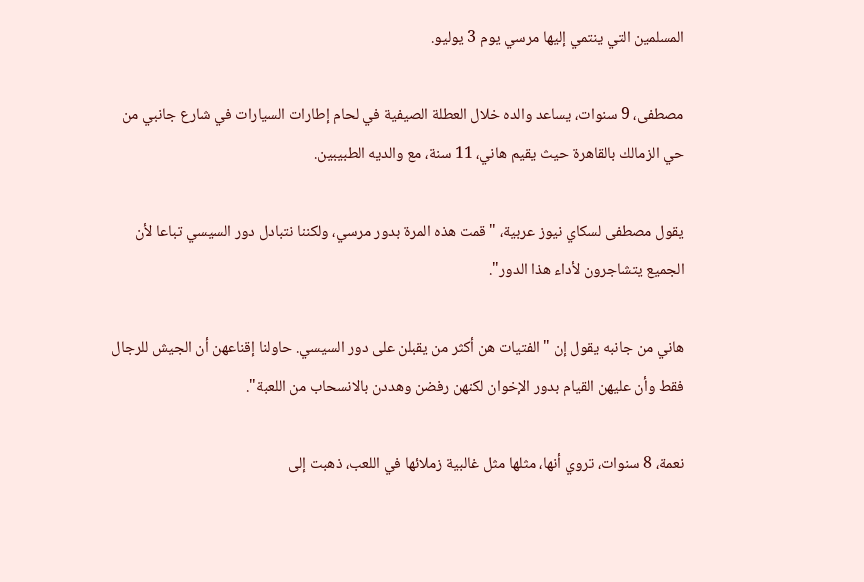المسلمين التي ينتمي إليها مرسي يوم 3 يوليو.

مصطفى، 9 سنوات، يساعد والده خلال العطلة الصيفية في لحام إطارات السيارات في شارع جانبي من حي الزمالك بالقاهرة حيث يقيم هاني، 11 سنة، مع والديه الطبيبين.

يقول مصطفى لسكاي نيوز عربية، "قمت هذه المرة بدور مرسي، ولكننا نتبادل دور السيسي تباعا لأن الجميع يتشاجرون لأداء هذا الدور".

هاني من جانبه يقول إن "الفتيات هن أكثر من يقبلن على دور السيسي. حاولنا إقناعهن أن الجيش للرجال فقط وأن عليهن القيام بدور الإخوان لكنهن رفضن وهددن بالانسحاب من اللعبة".

نعمة، 8 سنوات، تروي أنها، مثلها مثل غالبية زملائها في اللعب، ذهبت إلى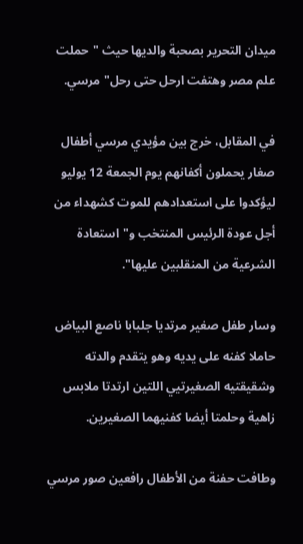ميدان التحرير بصحبة والديها حيث "حملت علم مصر وهتفت ارحل حتى رحل" مرسي.

في المقابل، خرج بين مؤيدي مرسي أطفال صغار يحملون أكفانهم يوم الجمعة 12 يوليو ليؤكدوا على استعدادهم للموت كشهداء من أجل عودة الرئيس المنتخب و"استعادة الشرعية من المنقلبين عليها".

وسار طفل صغير مرتديا جلبابا ناصع البياض حاملا كفنه على يديه وهو يتقدم والدته وشقيقتيه الصغيرتيي اللتين ارتدتا ملابس زاهية وحلمتا أيضا كفنيهما الصغيرين.

وطافت حفنة من الأطفال رافعين صور مرسي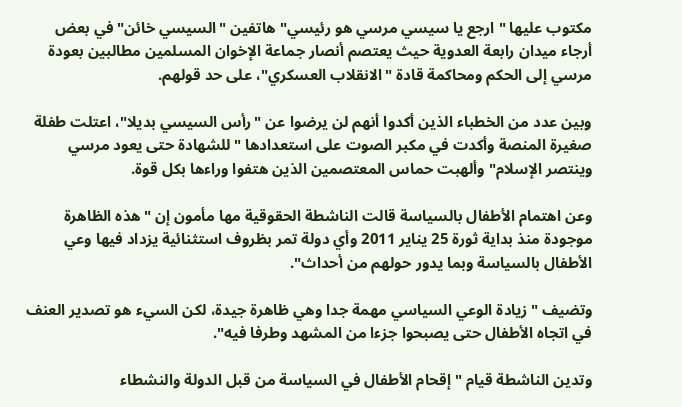مكتوب عليها "ارجع يا سيسي مرسي هو رئيسي" هاتفين "السيسي خائن" في بعض أرجاء ميدان رابعة العدوية حيث يعتصم أنصار جماعة الإخوان المسلمين مطالبين بعودة مرسي إلى الحكم ومحاكمة قادة "الانقلاب العسكري"، على حد قولهم.

وبين عدد من الخطباء الذين أكدوا أنهم لن يرضوا عن "رأس السيسي بديلا"، اعتلت طفلة صغيرة المنصة وأكدت في مكبر الصوت على استعدادها "للشهادة حتى يعود مرسي وينتصر الإسلام" وألهبت حماس المعتصمين الذين هتفوا وراءها بكل قوة.

وعن اهتمام الأطفال بالسياسة قالت الناشطة الحقوقية مها مأمون إن "هذه الظاهرة موجودة منذ بداية ثورة 25 يناير 2011 وأي دولة تمر بظروف استثنائية يزداد فيها وعي الأطفال بالسياسة وبما يدور حولهم من أحداث".

وتضيف "زيادة الوعي السياسي مهمة جدا وهي ظاهرة جيدة، لكن السيء هو تصدير العنف في اتجاه الأطفال حتى يصبحوا جزءا من المشهد وطرفا فيه".

وتدين الناشطة قيام "إقحام الأطفال في السياسة من قبل الدولة والنشطاء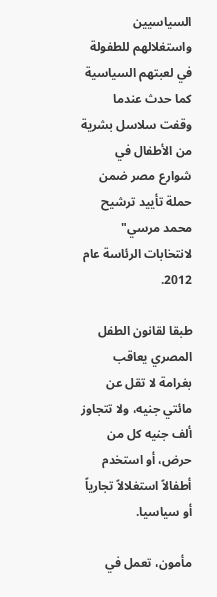السياسيين واستغلالهم للطفولة في لعبتهم السياسية كما حدث عندما وقفت سلاسل بشرية من الأطفال في شوارع مصر ضمن حملة تأييد ترشيح محمد مرسي" لانتخابات الرئاسة عام 2012.

طبقا لقانون الطفل المصري يعاقب بغرامة لا تقل عن مائتي جنيه، ولا تتجاوز ألف جنيه كل من حرض، أو استخدم أطفالاً استغلالاً تجارياً أو سياسيا.

مأمون، تعمل في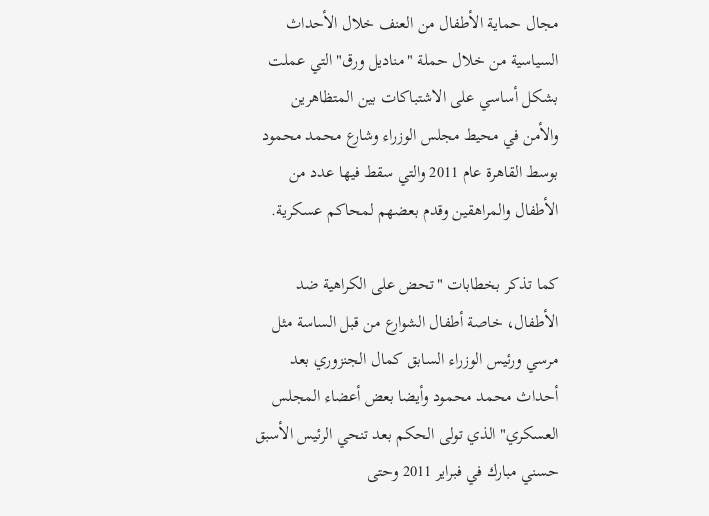مجال حماية الأطفال من العنف خلال الأحداث السياسية من خلال حملة "مناديل ورق" التي عملت بشكل أساسي على الاشتباكات بين المتظاهرين والأمن في محيط مجلس الوزراء وشارع محمد محمود بوسط القاهرة عام 2011 والتي سقط فيها عدد من الأطفال والمراهقين وقدم بعضهم لمحاكم عسكرية.

كما تذكر بخطابات "تحض على الكراهية ضد الأطفال، خاصة أطفال الشوارع من قبل الساسة مثل مرسي ورئيس الوزراء السابق كمال الجنزوري بعد أحداث محمد محمود وأيضا بعض أعضاء المجلس العسكري" الذي تولى الحكم بعد تنحي الرئيس الأسبق حسني مبارك في فبراير 2011 وحتى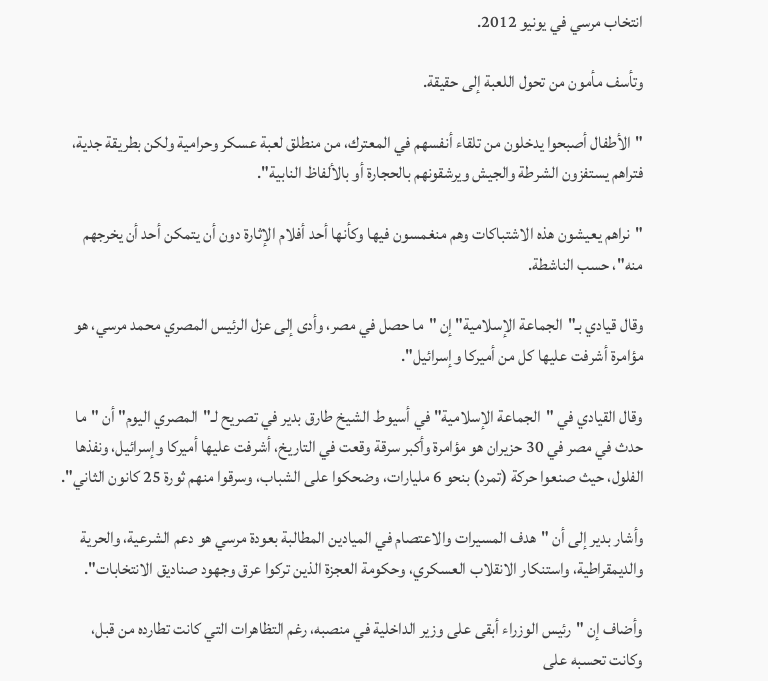انتخاب مرسي في يونيو 2012.

وتأسف مأمون من تحول اللعبة إلى حقيقة.

"الأطفال أصبحوا يدخلون من تلقاء أنفسهم في المعترك، من منطلق لعبة عسكر وحرامية ولكن بطريقة جدية، فتراهم يستفزون الشرطة والجيش ويرشقونهم بالحجارة أو بالألفاظ النابية".

"نراهم يعيشون هذه الاشتباكات وهم منغمسون فيها وكأنها أحد أفلام الإثارة دون أن يتمكن أحد أن يخرجهم منه"، حسب الناشطة.

وقال قيادي بـ"الجماعة الإسلامية" إن "ما حصل في مصر، وأدى إلى عزل الرئيس المصري محمد مرسي، هو مؤامرة أشرفت عليها كل من أميركا وإسرائيل".

وقال القيادي في "الجماعة الإسلامية" في أسيوط الشيخ طارق بدير في تصريح لـ"المصري اليوم" أن "ما حدث في مصر في 30 حزيران هو مؤامرة وأكبر سرقة وقعت في التاريخ، أشرفت عليها أميركا وإسرائيل، ونفذها الفلول، حيث صنعوا حركة (تمرد) بنحو 6 مليارات، وضحكوا على الشباب، وسرقوا منهم ثورة 25 كانون الثاني".

وأشار بدير إلى أن "هدف المسيرات والاعتصام في الميادين المطالبة بعودة مرسي هو دعم الشرعية، والحرية والديمقراطية، واستنكار الانقلاب العسكري، وحكومة العجزة الذين تركوا عرق وجهود صناديق الانتخابات".

وأضاف إن "رئيس الوزراء أبقى على وزير الداخلية في منصبه، رغم التظاهرات التي كانت تطارده من قبل، وكانت تحسبه على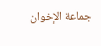جماعة الإخوان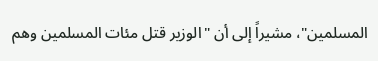المسلمين"، مشيراً إلى أن "الوزير قتل مئات المسلمين وهم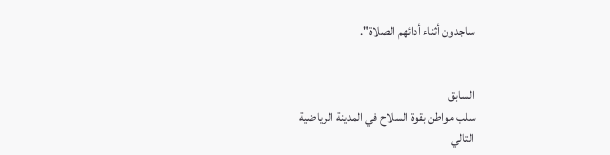ساجدون أثناء أدائهم الصلاة".


السابق
سلب مواطن بقوة السلاح في المدينة الرياضية
التالي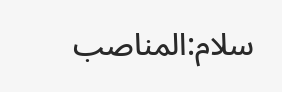سلام:المناصب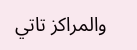والمراكز تاتي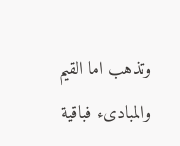وتذهب اما القيم والمبادىء فباقية